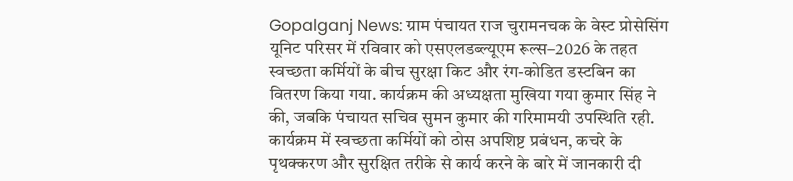Gopalganj News: ग्राम पंचायत राज चुरामनचक के वेस्ट प्रोसेसिंग यूनिट परिसर में रविवार को एसएलडब्ल्यूएम रूल्स–2026 के तहत स्वच्छता कर्मियों के बीच सुरक्षा किट और रंग-कोडित डस्टबिन का वितरण किया गया. कार्यक्रम की अध्यक्षता मुखिया गया कुमार सिंह ने की, जबकि पंचायत सचिव सुमन कुमार की गरिमामयी उपस्थिति रही.
कार्यक्रम में स्वच्छता कर्मियों को ठोस अपशिष्ट प्रबंधन, कचरे के पृथक्करण और सुरक्षित तरीके से कार्य करने के बारे में जानकारी दी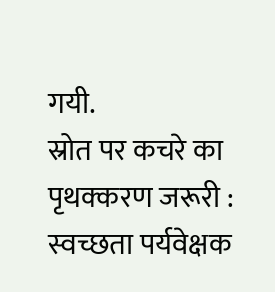गयी.
स्रोत पर कचरे का पृथक्करण जरूरी : स्वच्छता पर्यवेक्षक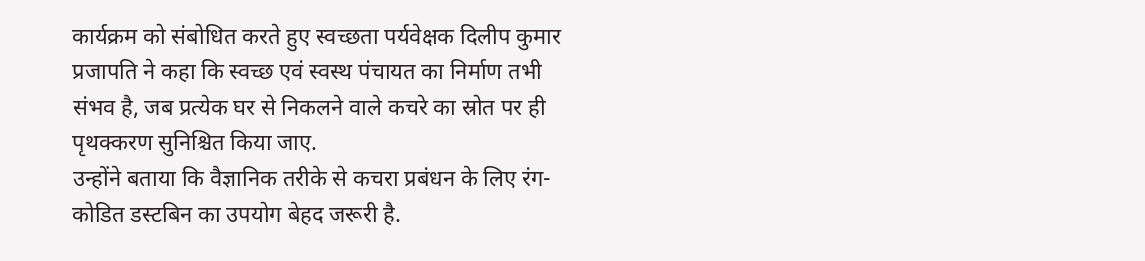कार्यक्रम को संबोधित करते हुए स्वच्छता पर्यवेक्षक दिलीप कुमार प्रजापति ने कहा कि स्वच्छ एवं स्वस्थ पंचायत का निर्माण तभी संभव है, जब प्रत्येक घर से निकलने वाले कचरे का स्रोत पर ही पृथक्करण सुनिश्चित किया जाए.
उन्होंने बताया कि वैज्ञानिक तरीके से कचरा प्रबंधन के लिए रंग-कोडित डस्टबिन का उपयोग बेहद जरूरी है.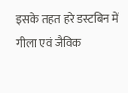इसके तहत हरे डस्टबिन में गीला एवं जैविक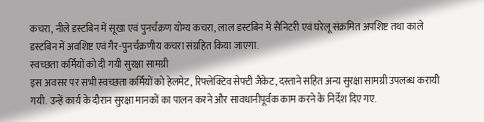कचरा, नीले डस्टबिन में सूखा एवं पुनर्चक्रण योग्य कचरा, लाल डस्टबिन में सैनिटरी एवं घरेलू संक्रमित अपशिष्ट तथा काले डस्टबिन में अवशिष्ट एवं गैर-पुनर्चक्रणीय कचरा संग्रहित किया जाएगा.
स्वच्छता कर्मियों को दी गयी सुरक्षा सामग्री
इस अवसर पर सभी स्वच्छता कर्मियों को हेलमेट, रिफ्लेक्टिव सेफ्टी जैकेट, दस्ताने सहित अन्य सुरक्षा सामग्री उपलब्ध करायी गयी. उन्हें कार्य के दौरान सुरक्षा मानकों का पालन करने और सावधानीपूर्वक काम करने के निर्देश दिए गए.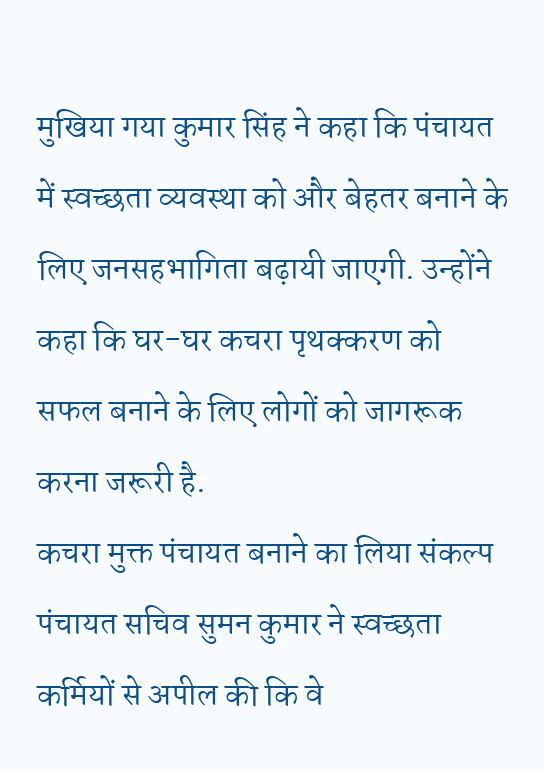मुखिया गया कुमार सिंह ने कहा कि पंचायत में स्वच्छता व्यवस्था को और बेहतर बनाने के लिए जनसहभागिता बढ़ायी जाएगी. उन्होंने कहा कि घर-घर कचरा पृथक्करण को सफल बनाने के लिए लोगों को जागरूक करना जरूरी है.
कचरा मुक्त पंचायत बनाने का लिया संकल्प
पंचायत सचिव सुमन कुमार ने स्वच्छता कर्मियों से अपील की कि वे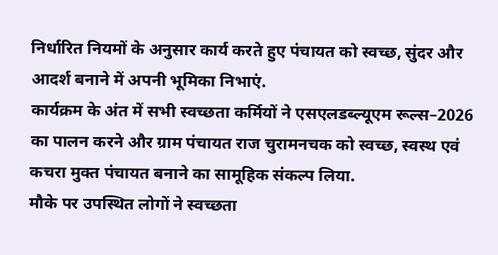निर्धारित नियमों के अनुसार कार्य करते हुए पंचायत को स्वच्छ, सुंदर और आदर्श बनाने में अपनी भूमिका निभाएं.
कार्यक्रम के अंत में सभी स्वच्छता कर्मियों ने एसएलडब्ल्यूएम रूल्स–2026 का पालन करने और ग्राम पंचायत राज चुरामनचक को स्वच्छ, स्वस्थ एवं कचरा मुक्त पंचायत बनाने का सामूहिक संकल्प लिया.
मौके पर उपस्थित लोगों ने स्वच्छता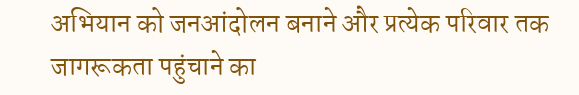अभियान को जनआंदोलन बनाने और प्रत्येक परिवार तक जागरूकता पहुंचाने का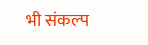भी संकल्प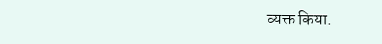व्यक्त किया.